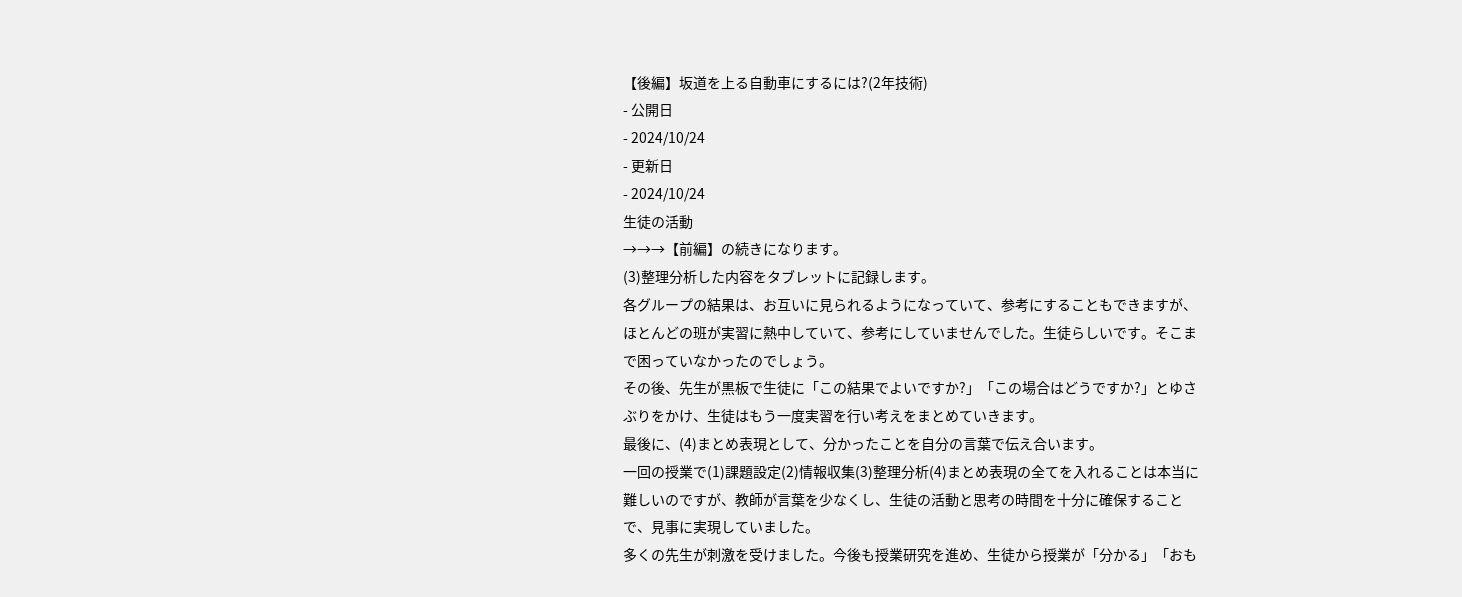【後編】坂道を上る自動車にするには?(2年技術)
- 公開日
- 2024/10/24
- 更新日
- 2024/10/24
生徒の活動
→→→【前編】の続きになります。
(3)整理分析した内容をタブレットに記録します。
各グループの結果は、お互いに見られるようになっていて、参考にすることもできますが、ほとんどの班が実習に熱中していて、参考にしていませんでした。生徒らしいです。そこまで困っていなかったのでしょう。
その後、先生が黒板で生徒に「この結果でよいですか?」「この場合はどうですか?」とゆさぶりをかけ、生徒はもう一度実習を行い考えをまとめていきます。
最後に、(4)まとめ表現として、分かったことを自分の言葉で伝え合います。
一回の授業で(1)課題設定(2)情報収集(3)整理分析(4)まとめ表現の全てを入れることは本当に難しいのですが、教師が言葉を少なくし、生徒の活動と思考の時間を十分に確保することで、見事に実現していました。
多くの先生が刺激を受けました。今後も授業研究を進め、生徒から授業が「分かる」「おも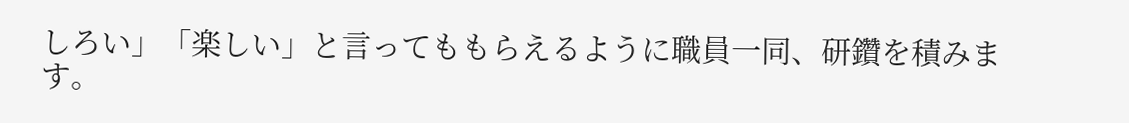しろい」「楽しい」と言ってももらえるように職員一同、研鑽を積みます。